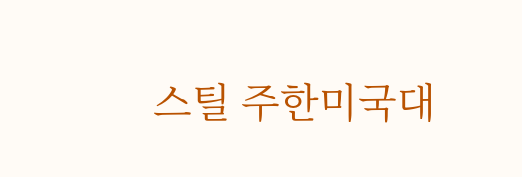스틸 주한미국대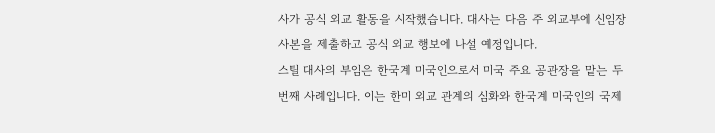사가 공식 외교 활동을 시작했습니다. 대사는 다음 주 외교부에 신임장 사본을 제출하고 공식 외교 행보에 나설 예정입니다.
스틸 대사의 부임은 한국계 미국인으로서 미국 주요 공관장을 맡는 두 번째 사례입니다. 이는 한미 외교 관계의 심화와 한국계 미국인의 국제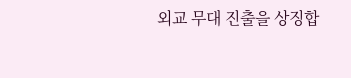외교 무대 진출을 상징합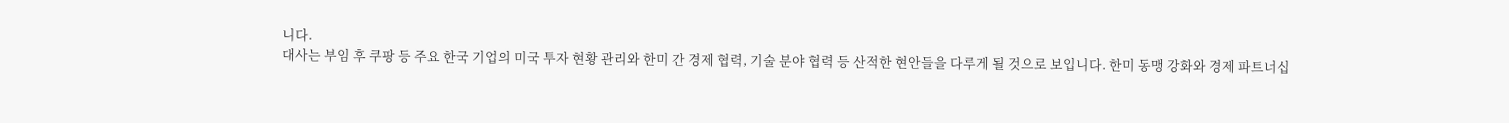니다.
대사는 부임 후 쿠팡 등 주요 한국 기업의 미국 투자 현황 관리와 한미 간 경제 협력, 기술 분야 협력 등 산적한 현안들을 다루게 될 것으로 보입니다. 한미 동맹 강화와 경제 파트너십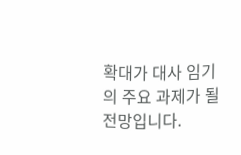확대가 대사 임기의 주요 과제가 될 전망입니다.